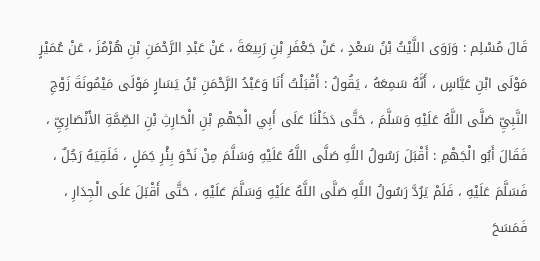قَالَ مُسْلِم : وَرَوَى اللَّيْثُ بْنُ سَعْدٍ ، عَنْ جَعْفَرِ بْنِ رَبِيعَةَ ، عَنْ عَبْدِ الرَّحْمَنِ بْنِ هُرْمُزَ ، عَنْ عُمَيْرٍ مَوْلَى ابْنِ عَبَّاسٍ ، أَنَّهُ سَمِعَهُ ، يَقُولُ : أَقْبَلْتُ أَنَا وَعَبْدُ الرَّحْمَنِ بْنُ يَسَارٍ مَوْلَى مَيْمُونَةَ زَوْجِ النَّبِيِّ صَلَّى اللَّهُ عَلَيْهِ وَسَلَّمَ ، حَتَّى دَخَلْنَا عَلَى أَبِي الْجَهْمِ بْنِ الْحَارِثِ بْنِ الصِّمَّةِ الأَنْصَارِيِّ ، فَقَالَ أَبُو الْجَهْمِ : أَقْبَلَ رَسُولُ اللَّهِ صَلَّى اللَّهُ عَلَيْهِ وَسَلَّمَ مِنْ نَحْوَ بِئْرِ جَمَلٍ ، فَلَقِيَهُ رَجُلٌ ، فَسَلَّمَ عَلَيْهِ ، فَلَمْ يَرُدَّ رَسُولُ اللَّهِ صَلَّى اللَّهُ عَلَيْهِ وَسَلَّمَ عَلَيْهِ ، حَتَّى أَقْبَلَ عَلَى الْجِدَارِ ، فَمَسَحَ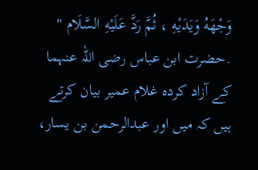وَجْهَهُ وَيَدَيْهِ ، ثُمَّ رَدَّ عَلَيْهِ السَّلَام " .حضرت ابن عباس رضی اللہ عنہما کے آزاد کردہ غلام عمیر بیان کرتے ہیں کہ میں اور عبدالرحمن بن یسار،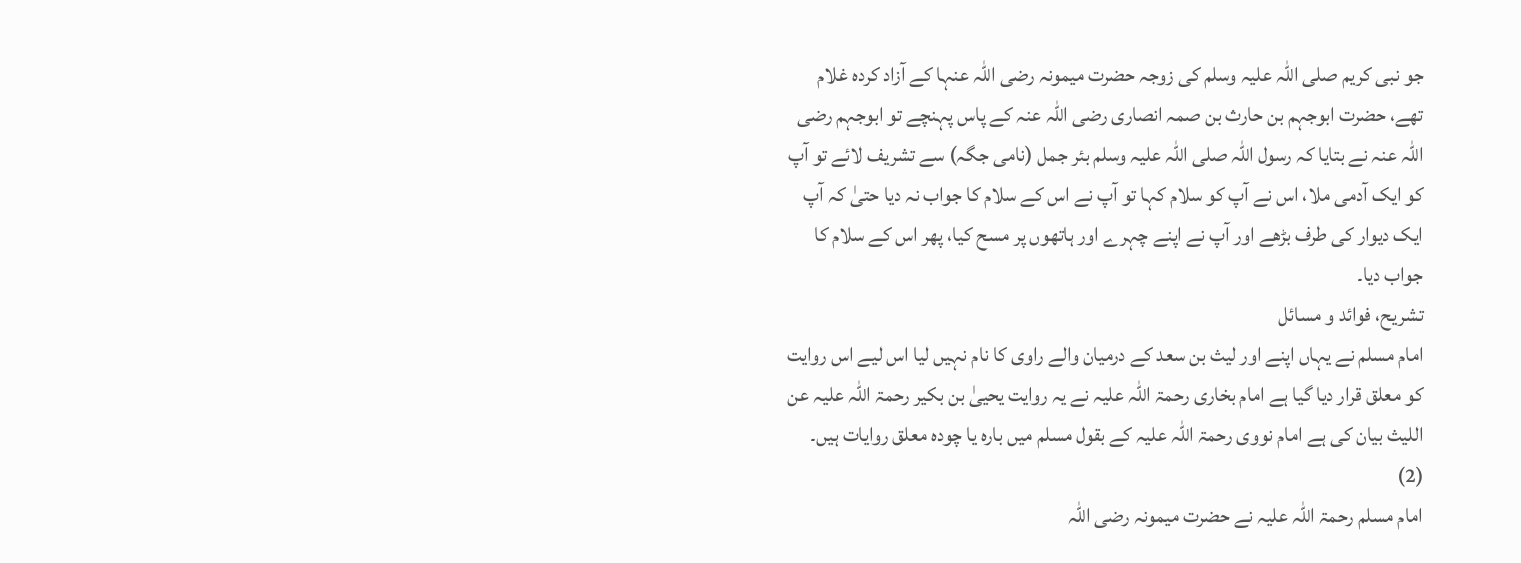جو نبی کریم صلی اللہ علیہ وسلم کی زوجہ حضرت میمونہ رضی اللہ عنہا کے آزاد کردہ غلام تھے، حضرت ابوجہم بن حارث بن صمہ انصاری رضی اللہ عنہ کے پاس پہنچے تو ابوجہم رضی اللہ عنہ نے بتایا کہ رسول اللہ صلی اللہ علیہ وسلم بئر جمل (نامی جگہ) سے تشریف لائے تو آپ کو ایک آدمی ملا، اس نے آپ کو سلام کہا تو آپ نے اس کے سلام کا جواب نہ دیا حتیٰ کہ آپ ایک دیوار کی طرف بڑھے اور آپ نے اپنے چہرے اور ہاتھوں پر مسح کیا، پھر اس کے سلام کا جواب دیا۔
تشریح، فوائد و مسائل
امام مسلم نے یہاں اپنے اور لیث بن سعد کے درمیان والے راوی کا نام نہیں لیا اس لیے اس روایت کو معلق قرار دیا گیا ہے امام بخاری رحمۃ اللہ علیہ نے یہ روایت یحییٰ بن بکیر رحمۃ اللہ علیہ عن اللیث بیان کی ہے امام نووی رحمۃ اللہ علیہ کے بقول مسلم میں بارہ یا چودہ معلق روایات ہیں۔
(2)
امام مسلم رحمۃ اللہ علیہ نے حضرت میمونہ رضی اللہ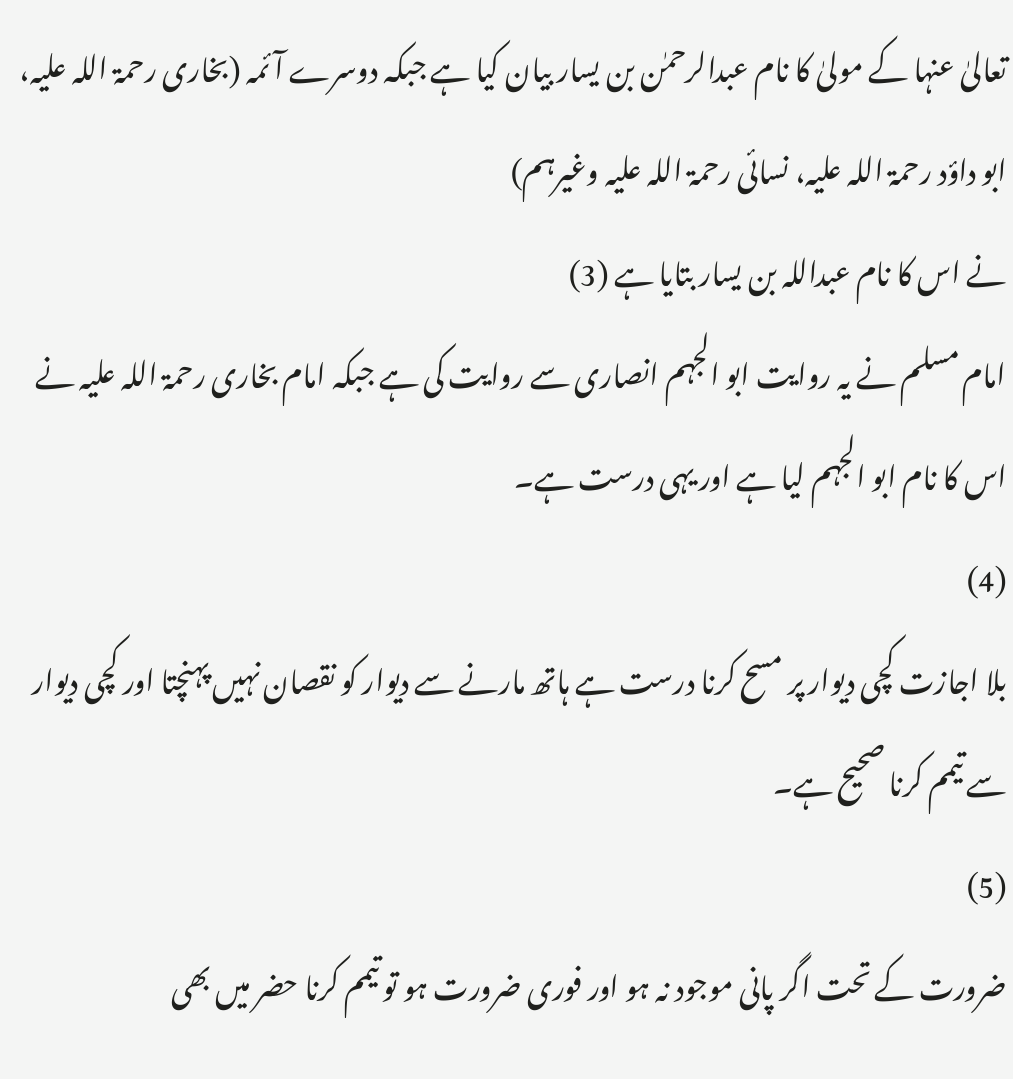تعالیٰ عنہا کے مولیٰ کا نام عبدالرحمٰن بن یسار بیان کیا ہے جبکہ دوسرے آئمہ (بخاری رحمۃ اللہ علیہ، ابو داؤد رحمۃ اللہ علیہ، نسائی رحمۃ اللہ علیہ وغیرہم)
نے اس کا نام عبداللہ بن یسار بتایا ہے (3)
امام مسلم نے یہ روایت ابو الجہم انصاری سے روایت کی ہے جبکہ امام بخاری رحمۃ اللہ علیہ نے اس کا نام ابو الجہم لیا ہے اور یہی درست ہے۔
(4)
بلا اجازت کچی دیوار پر مسح کرنا درست ہے ہاتھ مارنے سے دیوار کو نقصان نہیں پہنچتا اور کچی دیوار سے تیمم کرنا صحیح ہے۔
(5)
ضرورت کے تحت اگر پانی موجود نہ ہو اور فوری ضرورت ہو تو تیمم کرنا حضر میں بھی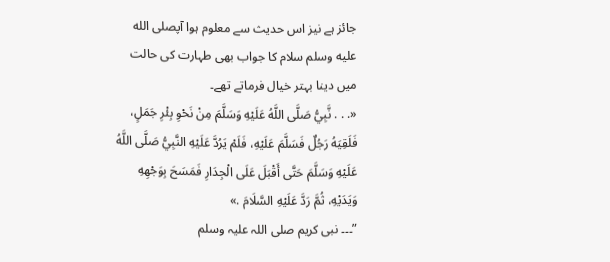جائز ہے نیز اس حدیث سے معلوم ہوا آپصلى الله عليه وسلم سلام کا جواب بھی طہارت کی حالت میں دینا بہتر خیال فرماتے تھے۔
«. . . نَّبِيُّ صَلَّى اللَّهُ عَلَيْهِ وَسَلَّمَ مِنْ نَحْوِ بِئْرِ جَمَلٍ، فَلَقِيَهُ رَجُلٌ فَسَلَّمَ عَلَيْهِ، فَلَمْ يَرُدَّ عَلَيْهِ النَّبِيُّ صَلَّى اللَّهُ عَلَيْهِ وَسَلَّمَ حَتَّى أَقْبَلَ عَلَى الْجِدَارِ فَمَسَحَ بِوَجْهِهِ وَيَدَيْهِ، ثُمَّ رَدَّ عَلَيْهِ السَّلَامَ .»
”۔۔۔ نبی کریم صلی اللہ علیہ وسلم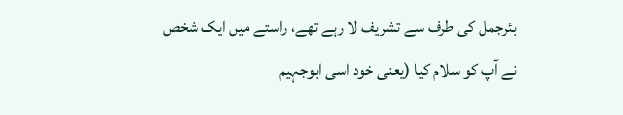بئرجمل کی طرف سے تشریف لا رہے تھے، راستے میں ایک شخص نے آپ کو سلام کیا (یعنی خود اسی ابوجہیم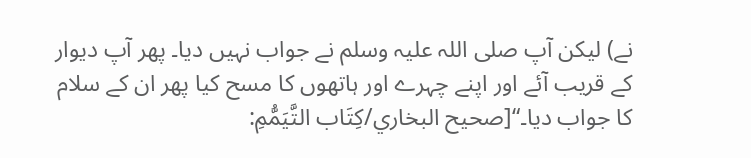نے) لیکن آپ صلی اللہ علیہ وسلم نے جواب نہیں دیا۔ پھر آپ دیوار کے قریب آئے اور اپنے چہرے اور ہاتھوں کا مسح کیا پھر ان کے سلام کا جواب دیا۔“[صحيح البخاري/كِتَاب التَّيَمُّمِ: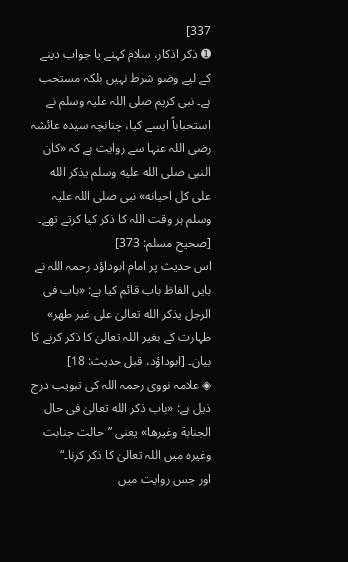337]
➊ ذکر اذکار، سلام کہنے یا جواب دینے کے لیے وضو شرط نہیں بلکہ مستحب ہے۔ نبی کریم صلی اللہ علیہ وسلم نے استحباباً ایسے کیا، چنانچہ سیدہ عائشہ رضی اللہ عنہا سے روایت ہے کہ «كان النبى صلى الله عليه وسلم يذكر الله على كل احيانه» نبی صلی اللہ علیہ وسلم ہر وقت اللہ کا ذکر کیا کرتے تھے۔ [صحیح مسلم: 373]
اس حدیث پر امام ابوداؤد رحمہ اللہ نے بایں الفاظ باب قائم کیا ہے: «باب فى الرجل يذكر الله تعالىٰ على غير طهر» طہارت کے بغیر اللہ تعالىٰ کا ذکر کرنے کا بیان۔ [ابوداؤد، قبل حدیث: 18]
◈ علامہ نووی رحمہ اللہ کی تبویب درج ذیل ہے: «باب ذكر الله تعالىٰ فى حال الجنابة وغيرها» یعنی ”حالت جنابت وغیرہ میں اللہ تعالىٰ کا ذکر کرنا۔“
اور جس روایت میں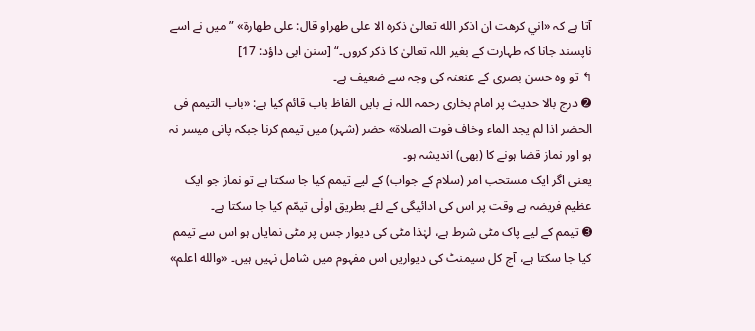آتا ہے کہ «اني كرهت ان اذكر الله تعالىٰ ذكره الا على طهراو قال: على طهارة» ”میں نے اسے ناپسند جانا کہ طہارت کے بغیر اللہ تعالیٰ کا ذکر کروں۔“ [سنن ابی داؤد: 17]
↰ تو وہ حسن بصری کے عنعنہ کی وجہ سے ضعیف ہے۔
➋ درج بالا حدیث پر امام بخاری رحمہ اللہ نے بایں الفاظ باب قائم کیا ہے: «باب التيمم فى الحضر اذا لم يجد الماء وخاف فوت الصلاة» حضر (شہر) میں تیمم کرنا جبکہ پانی میسر نہ ہو اور نماز قضا ہونے کا (بھی) اندیشہ ہو۔
یعنی اگر ایک مستحب امر (سلام کے جواب) کے لیے تیمم کیا جا سکتا ہے تو نماز جو ایک عظیم فریضہ ہے وقت پر اس کی ادائیگی کے لئے بطریق اولٰی تیمّم کیا جا سکتا ہے۔
➌ تیمم کے لیے پاک مٹی شرط ہے، لہٰذا مٹی کی دیوار جس پر مٹی نمایاں ہو اس سے تیمم کیا جا سکتا ہے، آج کل سیمنٹ کی دیواریں اس مفہوم میں شامل نہیں ہیں۔ «والله اعلم»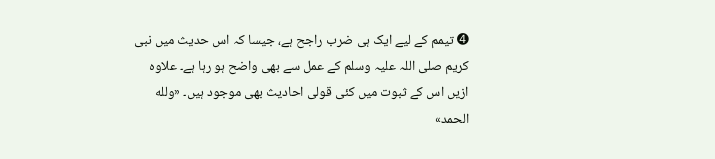➍ تیمم کے لیے ایک ہی ضرب راجح ہے، جیسا کہ اس حدیث میں نبی کریم صلی اللہ علیہ وسلم کے عمل سے بھی واضح ہو رہا ہے۔ علاوہ ازیں اس کے ثبوت میں کئی قولی احادیث بھی موجود ہیں۔ «ولله الحمد»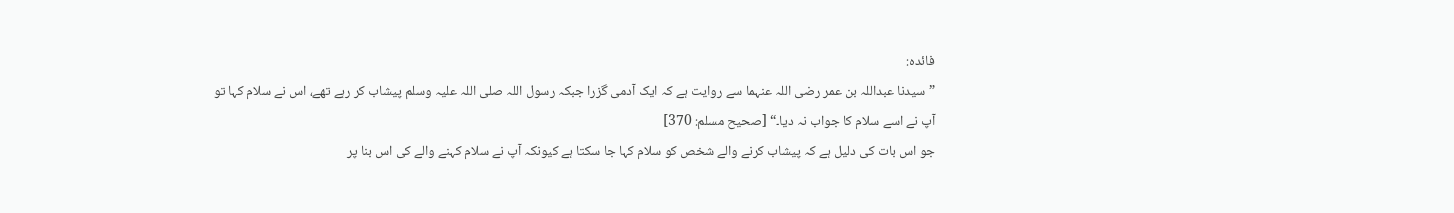فائدہ:
”سیدنا عبداللہ بن عمر رضی اللہ عنہما سے روایت ہے کہ ایک آدمی گزرا جبکہ رسول اللہ صلی اللہ علیہ وسلم پیشاب کر رہے تھے، اس نے سلام کہا تو آپ نے اسے سلام کا جواب نہ دیا۔“ [صحیح مسلم: 370]
جو اس بات کی دلیل ہے کہ پیشاب کرنے والے شخص کو سلام کہا جا سکتا ہے کیونکہ آپ نے سلام کہنے والے کی اس بنا پر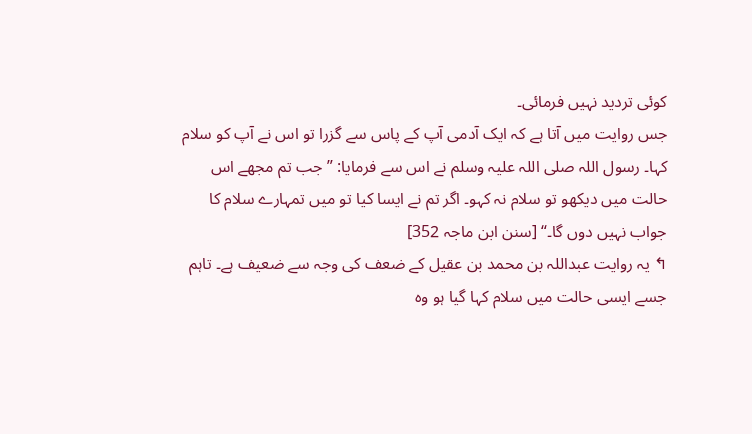کوئی تردید نہیں فرمائی۔
جس روایت میں آتا ہے کہ ایک آدمی آپ کے پاس سے گزرا تو اس نے آپ کو سلام کہا۔ رسول اللہ صلی اللہ علیہ وسلم نے اس سے فرمایا: ”جب تم مجھے اس حالت میں دیکھو تو سلام نہ کہو۔ اگر تم نے ایسا کیا تو میں تمہارے سلام کا جواب نہیں دوں گا۔“ [سنن ابن ماجہ 352]
↰ یہ روایت عبداللہ بن محمد بن عقیل کے ضعف کی وجہ سے ضعیف ہے۔ تاہم جسے ایسی حالت میں سلام کہا گیا ہو وہ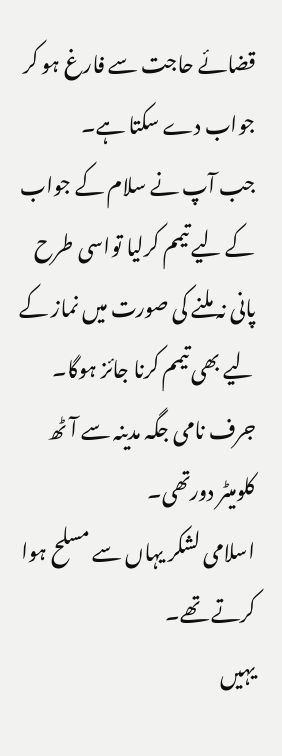قضائے حاجت سے فارغ ہو کر جواب دے سکتا ہے۔
جب آپ نے سلام کے جواب کے لیے تیمم کرلیا تواسی طرح پانی نہ ملنے کی صورت میں نماز کے لیے بھی تیمم کرنا جائز ہوگا۔
جرف نامی جگہ مدینہ سے آٹھ کلومیٹر دورتھی۔
اسلامی لشکر یہاں سے مسلح ہوا کرتے تھے۔
یہیں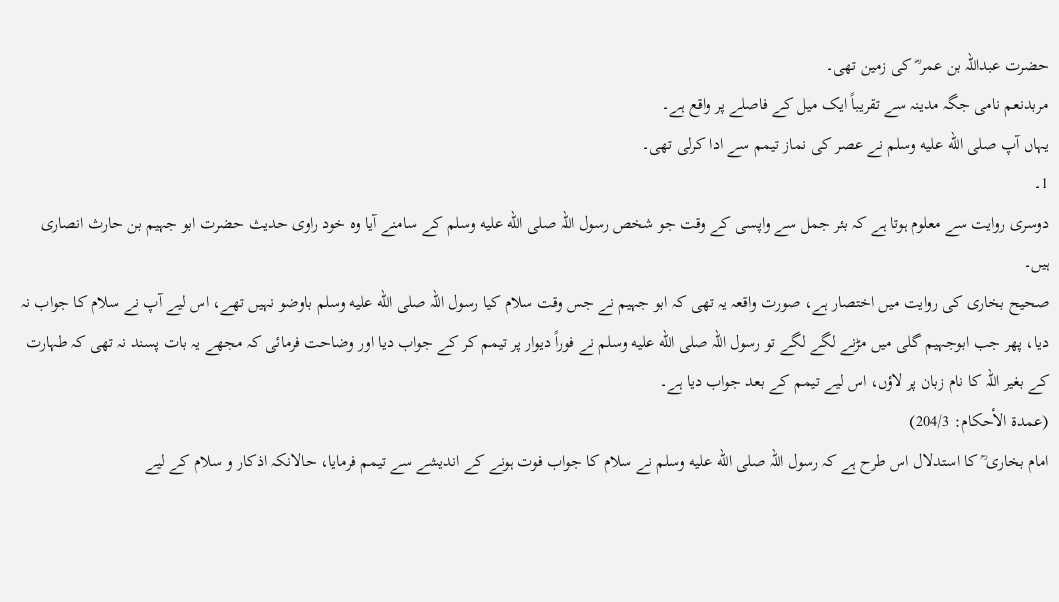حضرت عبداللہ بن عمر ؓ کی زمین تھی۔
مربدنعم نامی جگہ مدینہ سے تقریباً ایک میل کے فاصلے پر واقع ہے۔
یہاں آپ صلى الله عليه وسلم نے عصر کی نماز تیمم سے ادا کرلی تھی۔
1۔
دوسری روایت سے معلوم ہوتا ہے کہ بئر جمل سے واپسی کے وقت جو شخص رسول اللہ صلى الله عليه وسلم کے سامنے آیا وہ خود راوی حدیث حضرت ابو جہیم بن حارث انصاری ہیں۔
صحیح بخاری کی روایت میں اختصار ہے، صورت واقعہ یہ تھی کہ ابو جہیم نے جس وقت سلام کیا رسول اللہ صلى الله عليه وسلم باوضو نہیں تھے، اس لیے آپ نے سلام کا جواب نہ دیا، پھر جب ابوجہیم گلی میں مڑنے لگے لگے تو رسول اللہ صلى الله عليه وسلم نے فوراً دیوار پر تیمم کر کے جواب دیا اور وضاحت فرمائی کہ مجھے یہ بات پسند نہ تھی کہ طہارت کے بغیر اللہ کا نام زبان پر لاؤں، اس لیے تیمم کے بعد جواب دیا ہے۔
(عمدة الأحکام: 204/3)
امام بخاری ؒ کا استدلال اس طرح ہے کہ رسول اللہ صلى الله عليه وسلم نے سلام کا جواب فوت ہونے کے اندیشے سے تیمم فرمایا، حالانکہ اذکار و سلام کے لیے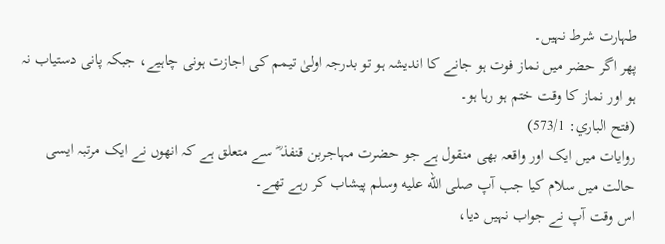طہارت شرط نہیں۔
پھر اگر حضر میں نماز فوت ہو جانے کا اندیشہ ہو تو بدرجہ اولیٰ تیمم کی اجازت ہونی چاہیے، جبکہ پانی دستیاب نہ ہو اور نماز کا وقت ختم ہو رہا ہو۔
(فتح الباري: 573/1)
روایات میں ایک اور واقعہ بھی منقول ہے جو حضرت مہاجربن قنفذ ؓ سے متعلق ہے کہ انھوں نے ایک مرتبہ ایسی حالت میں سلام کیا جب آپ صلى الله عليه وسلم پیشاب کر رہے تھے۔
اس وقت آپ نے جواب نہیں دیا،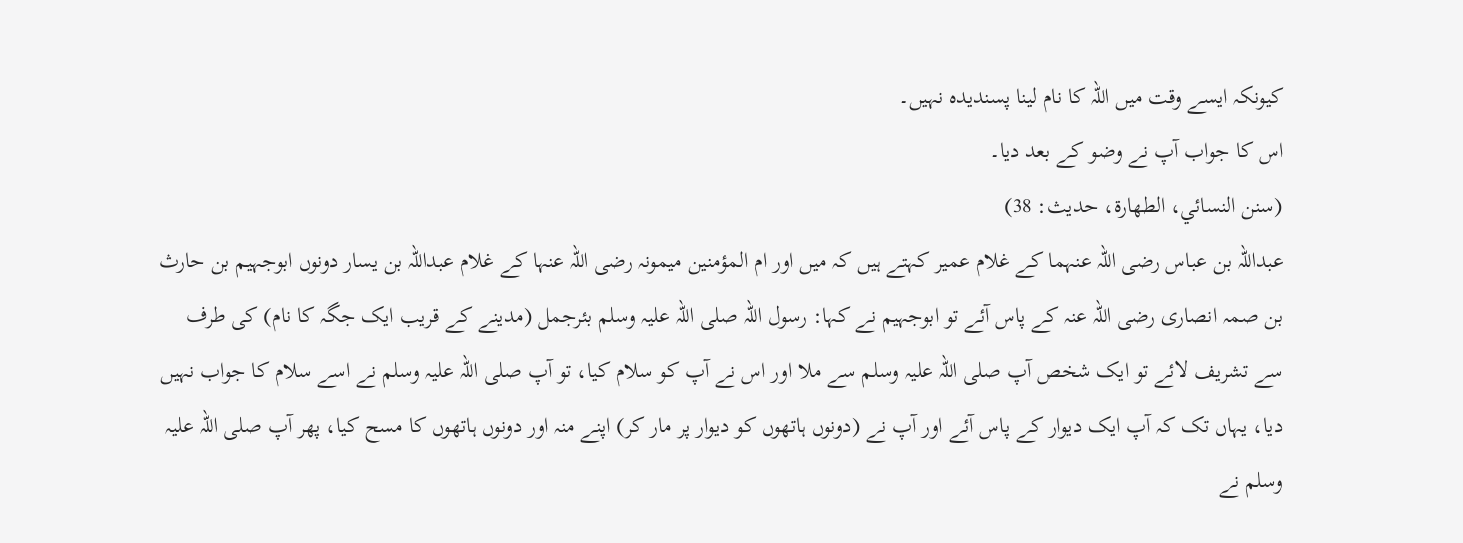کیونکہ ایسے وقت میں اللہ کا نام لینا پسندیدہ نہیں۔
اس کا جواب آپ نے وضو کے بعد دیا۔
(سنن النسائي، الطهارة، حدیث: 38)
عبداللہ بن عباس رضی اللہ عنہما کے غلام عمیر کہتے ہیں کہ میں اور ام المؤمنین میمونہ رضی اللہ عنہا کے غلام عبداللہ بن یسار دونوں ابوجہیم بن حارث بن صمہ انصاری رضی اللہ عنہ کے پاس آئے تو ابوجہیم نے کہا: رسول اللہ صلی اللہ علیہ وسلم بئرجمل (مدینے کے قریب ایک جگہ کا نام) کی طرف سے تشریف لائے تو ایک شخص آپ صلی اللہ علیہ وسلم سے ملا اور اس نے آپ کو سلام کیا، تو آپ صلی اللہ علیہ وسلم نے اسے سلام کا جواب نہیں دیا، یہاں تک کہ آپ ایک دیوار کے پاس آئے اور آپ نے (دونوں ہاتھوں کو دیوار پر مار کر) اپنے منہ اور دونوں ہاتھوں کا مسح کیا، پھر آپ صلی اللہ علیہ وسلم نے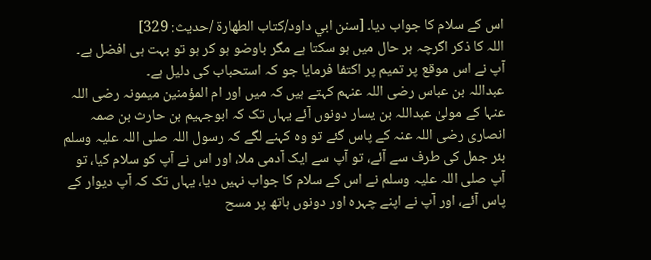اس کے سلام کا جواب دیا۔ [سنن ابي داود/كتاب الطهارة /حدیث: 329]
اللہ کا ذکر اگرچہ ہر حال میں ہو سکتا ہے مگر باوضو ہو کر ہو تو بہت ہی افضل ہے۔ آپ نے اس موقع پر تمیم پر اکتفا فرمایا جو کہ استحباب کی دلیل ہے۔
عبداللہ بن عباس رضی اللہ عنہم کہتے ہیں کہ میں اور ام المؤمنین میمونہ رضی اللہ عنہا کے مولیٰ عبداللہ بن یسار دونوں آئے یہاں تک کہ ابوجہیم بن حارث بن صمہ انصاری رضی اللہ عنہ کے پاس گئے تو وہ کہنے لگے کہ رسول اللہ صلی اللہ علیہ وسلم بئر جمل کی طرف سے آئے، تو آپ سے ایک آدمی ملا، اور اس نے آپ کو سلام کیا، تو آپ صلی اللہ علیہ وسلم نے اس کے سلام کا جواب نہیں دیا، یہاں تک کہ آپ دیوار کے پاس آئے، اور آپ نے اپنے چہرہ اور دونوں ہاتھ پر مسح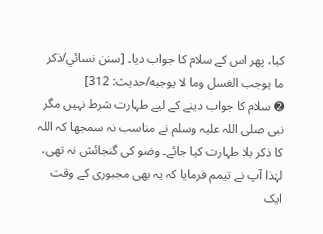کیا، پھر اس کے سلام کا جواب دیا۔ [سنن نسائي/ذكر ما يوجب الغسل وما لا يوجبه/حدیث: 312]
➋ سلام کا جواب دینے کے لیے طہارت شرط نہیں مگر نبی صلی اللہ علیہ وسلم نے مناسب نہ سمجھا کہ اللہ کا ذکر بلا طہارت کیا جائے۔ وضو کی گنجائش نہ تھی، لہٰذا آپ نے تیمم فرمایا کہ یہ بھی مجبوری کے وقت ایک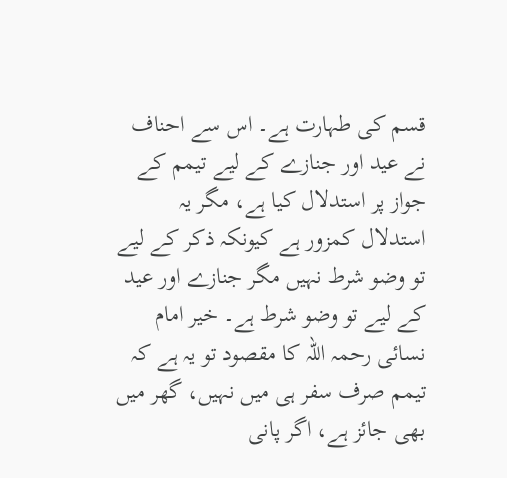قسم کی طہارت ہے۔ اس سے احناف نے عید اور جنازے کے لیے تیمم کے جواز پر استدلال کیا ہے، مگر یہ استدلال کمزور ہے کیونکہ ذکر کے لیے تو وضو شرط نہیں مگر جنازے اور عید کے لیے تو وضو شرط ہے۔ خیر امام نسائی رحمہ اللہ کا مقصود تو یہ ہے کہ تیمم صرف سفر ہی میں نہیں، گھر میں بھی جائز ہے، اگر پانی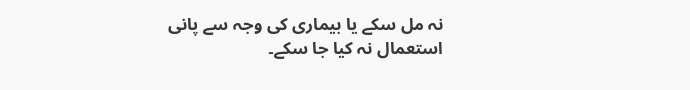نہ مل سکے یا بیماری کی وجہ سے پانی استعمال نہ کیا جا سکے۔